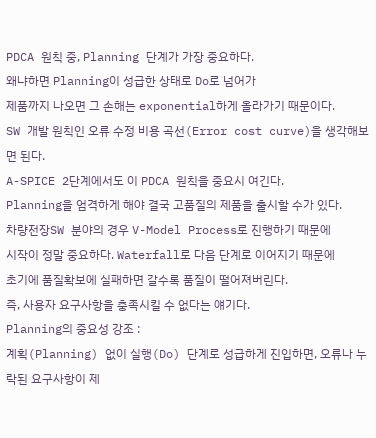PDCA 원칙 중, Planning 단계가 가장 중요하다.
왜냐하면 Planning이 성급한 상태로 Do로 넘어가
제품까지 나오면 그 손해는 exponential하게 올라가기 때문이다.
SW 개발 원칙인 오류 수정 비용 곡선(Error cost curve)을 생각해보면 된다.
A-SPICE 2단계에서도 이 PDCA 원칙을 중요시 여긴다.
Planning을 엄격하게 해야 결국 고품질의 제품을 출시할 수가 있다.
차량전장SW 분야의 경우 V-Model Process로 진행하기 때문에
시작이 정말 중요하다. Waterfall로 다음 단계로 이어지기 때문에
초기에 품질확보에 실패하면 갈수록 품질이 떨어져버린다.
즉, 사용자 요구사항을 충족시킬 수 없다는 얘기다.
Planning의 중요성 강조 :
계획(Planning) 없이 실행(Do) 단계로 성급하게 진입하면, 오류나 누락된 요구사항이 제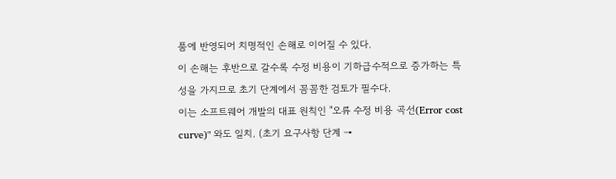품에 반영되어 치명적인 손해로 이어질 수 있다.
이 손해는 후반으로 갈수록 수정 비용이 기하급수적으로 증가하는 특성을 가지므로 초기 단계에서 꼼꼼한 검토가 필수다.
이는 소프트웨어 개발의 대표 원칙인 "오류 수정 비용 곡선(Error cost curve)" 와도 일치. (초기 요구사항 단계 →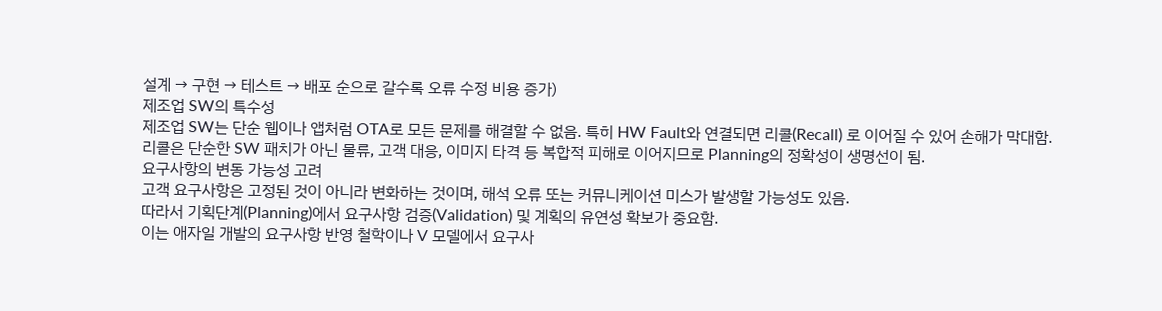설계 → 구현 → 테스트 → 배포 순으로 갈수록 오류 수정 비용 증가)
제조업 SW의 특수성
제조업 SW는 단순 웹이나 앱처럼 OTA로 모든 문제를 해결할 수 없음. 특히 HW Fault와 연결되면 리콜(Recall) 로 이어질 수 있어 손해가 막대함.
리콜은 단순한 SW 패치가 아닌 물류, 고객 대응, 이미지 타격 등 복합적 피해로 이어지므로 Planning의 정확성이 생명선이 됨.
요구사항의 변동 가능성 고려
고객 요구사항은 고정된 것이 아니라 변화하는 것이며, 해석 오류 또는 커뮤니케이션 미스가 발생할 가능성도 있음.
따라서 기획단계(Planning)에서 요구사항 검증(Validation) 및 계획의 유연성 확보가 중요함.
이는 애자일 개발의 요구사항 반영 철학이나 V 모델에서 요구사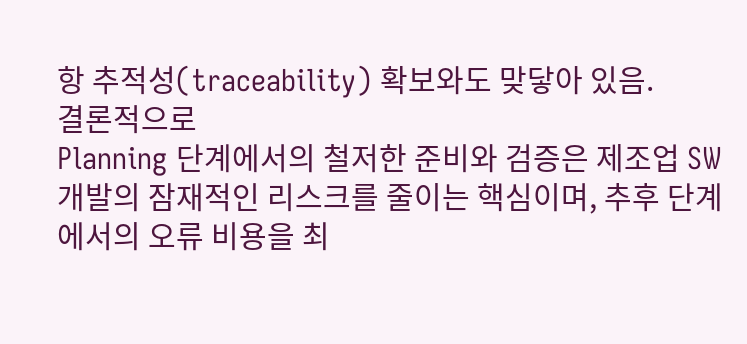항 추적성(traceability) 확보와도 맞닿아 있음.
결론적으로
Planning 단계에서의 철저한 준비와 검증은 제조업 SW 개발의 잠재적인 리스크를 줄이는 핵심이며, 추후 단계에서의 오류 비용을 최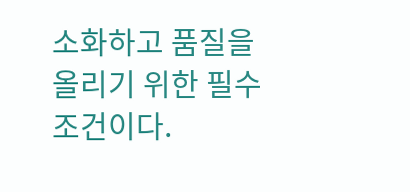소화하고 품질을 올리기 위한 필수 조건이다.